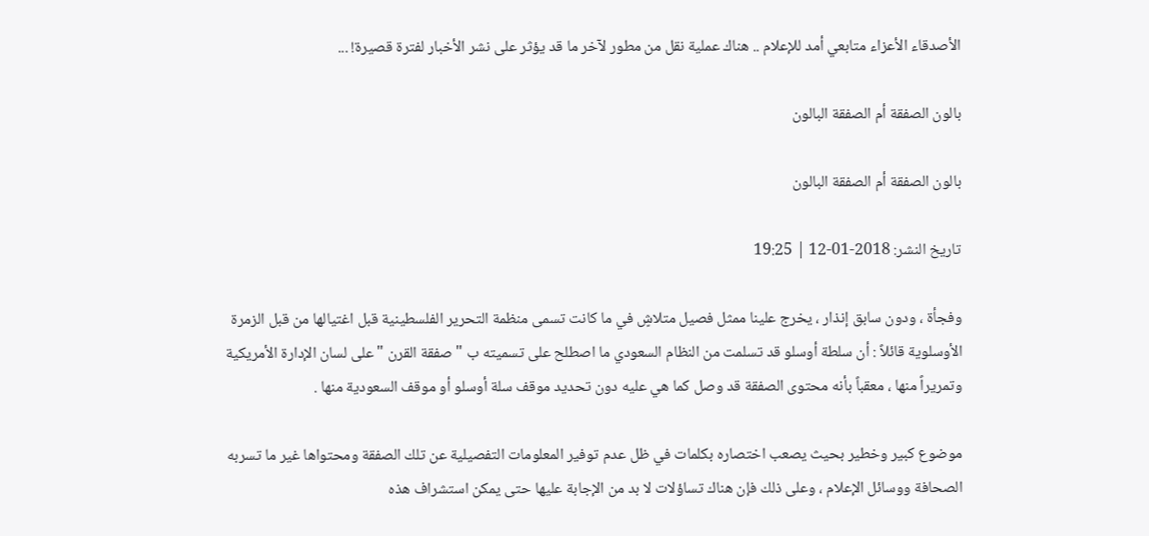الأصدقاء الأعزاء متابعي أمد للإعلام .. هناك عملية نقل من مطور لآخر ما قد يؤثر على نشر الأخبار لفترة قصيرة! ...

بالون الصفقة أم الصفقة البالون

بالون الصفقة أم الصفقة البالون

تاريخ النشر: 2018-01-12 | 19:25

وفجأة ، ودون سابق إنذار ، يخرج علينا ممثل فصيل متلاشٍ في ما كانت تسمى منظمة التحرير الفلسطينية قبل اغتيالها من قبل الزمرة الأوسلوية قائلاً : أن سلطة أوسلو قد تسلمت من النظام السعودي ما اصطلح على تسميته ب " صفقة القرن " على لسان الإدارة الأمريكية وتمريراً منها ، معقباً بأنه محتوى الصفقة قد وصل كما هي عليه دون تحديد موقف سلة أوسلو أو موقف السعودية منها .

موضوع كبير وخطير بحيث يصعب اختصاره بكلمات في ظل عدم توفير المعلومات التفصيلية عن تلك الصفقة ومحتواها غير ما تسربه الصحافة ووسائل الإعلام ، وعلى ذلك فإن هناك تساؤلات لا بد من الإجابة عليها حتى يمكن استشراف هذه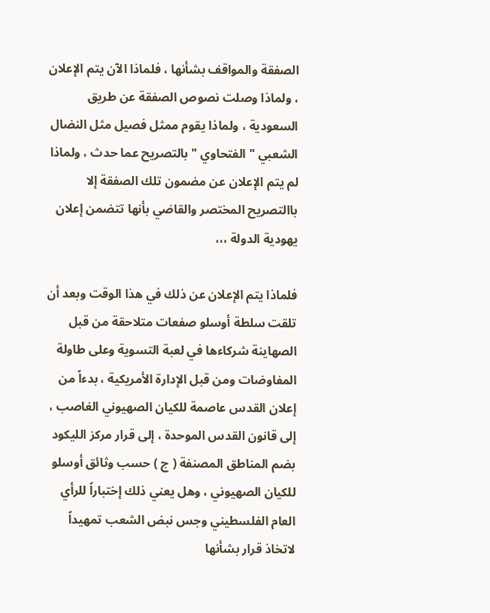الصفقة والمواقف بشأنها ، فلماذا الآن يتم الإعلان ، ولماذا وصلت نصوص الصفقة عن طريق السعودية ، ولماذا يقوم ممثل فصيل مثل النضال الشعبي " الفتحاوي " بالتصريح عما حدث ، ولماذا لم يتم الإعلان عن مضمون تلك الصفقة إلا باالتصريح المختصر والقاضي بأنها تتضمن إعلان يهودية الدولة ،،،

فلماذا يتم الإعلان عن ذلك في هذا الوقت وبعد أن تلقت سلطة أوسلو صفعات متلاحقة من قبل الصهاينة شركاءها في لعبة التسوية وعلى طاولة المفاوضات ومن قبل الإدارة الأمريكية ، بدءاً من إعلان القدس عاصمة للكيان الصهيوني الغاصب ، إلى قانون القدس الموحدة ، إلى قرار مركز الليكود بضم المناطق المصنفة ( ج ) حسب وثائق أوسلو للكيان الصهيوني ، وهل يعني ذلك إختباراً للرأي العام الفلسطيني وجس نبض الشعب تمهيداً لاتخاذ قرار بشأنها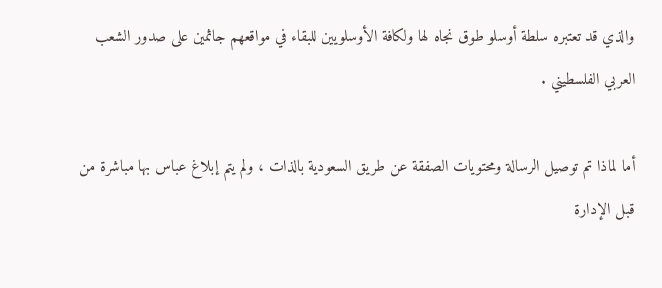والذي قد تعتبره سلطة أوسلو طوق نجاه لها ولكافة الأوسلويين للبقاء في مواقعهم جاثمين على صدور الشعب العربي الفلسطيني .

أما لماذا تم توصيل الرسالة ومحتويات الصفقة عن طريق السعودية بالذات ، ولم يتم إبلاغ عباس بها مباشرة من قبل الإدارة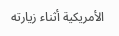الأمريكية أثناء زيارته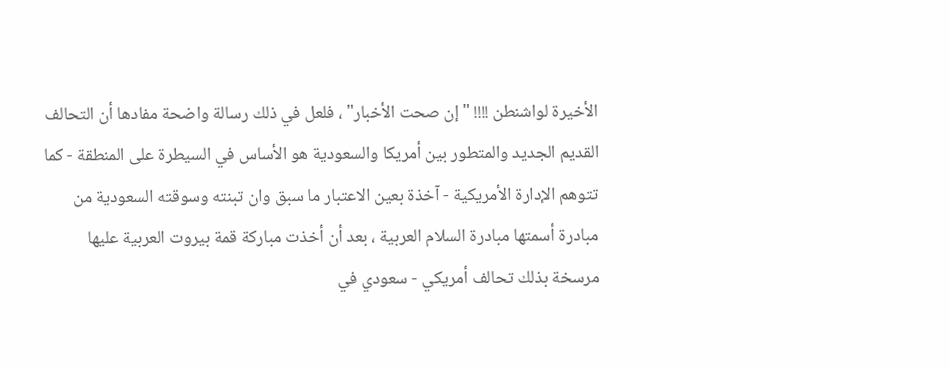الأخيرة لواشنطن !!!! "إن صحت الأخبار" ، فلعل في ذلك رسالة واضحة مفادها أن التحالف القديم الجديد والمتطور بين أمريكا والسعودية هو الأساس في السيطرة على المنطقة - كما تتوهم الإدارة الأمريكية - آخذة بعين الاعتبار ما سبق وان تبنته وسوقته السعودية من مبادرة أسمتها مبادرة السلام العربية ، بعد أن أخذت مباركة قمة بيروت العربية عليها مرسخة بذلك تحالف أمريكي - سعودي في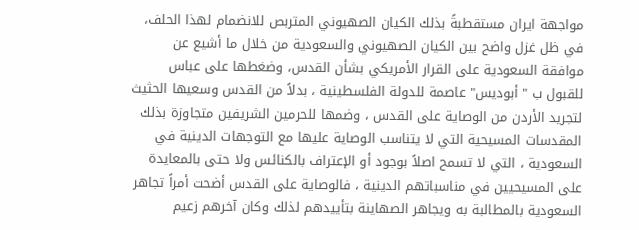مواجهة ايران مستقطبةً بذلك الكيان الصهيوني المتربص للانضمام لهذا الحلف، في ظل غزل واضح بين الكيان الصهيوني والسعودية من خلال ما أشيع عن موافقة السعودية على القرار الأمريكي بشأن القدس، وضغطها على عباس للقبول ب " أبوديس" عاصمة للدولة الفلسطينية ، بدلاً من القدس وسعيها الحثيث لتجريد الأردن من الوصاية على القدس ، وضمها للحرمين الشريفين متجاوزة بذلك المقدسات المسيحية التي لا يتناسب الوصاية عليها مع التوجهات الدينية في السعودية ، التي لا تسمح اصلاً بوجود أو الإعتراف بالكنائس ولا حتى بالمعايدة على المسيحيين في مناسباتهم الدينية ، فالوصاية على القدس أضحت أمراً تجاهر السعودية بالمطالبة به ويجاهر الصهاينة بتأييدهم لذلك وكان آخرهم زعيم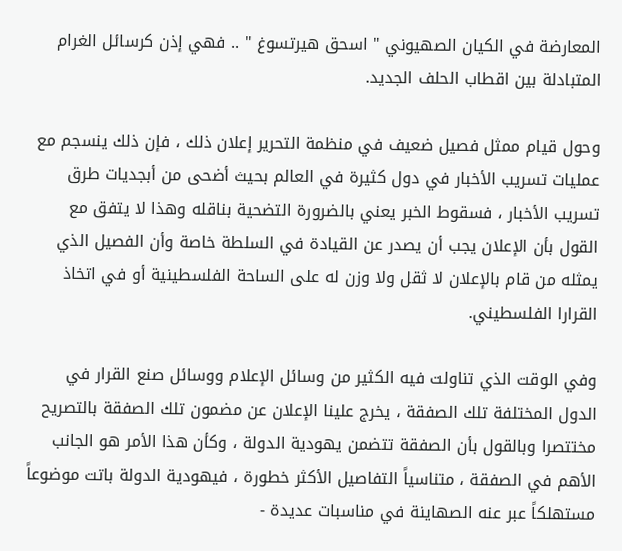المعارضة في الكيان الصهيوني " اسحق هيرتسوغ " .. فهي إذن كرسائل الغرام المتبادلة بين اقطاب الحلف الجديد.

وحول قيام ممثل فصيل ضعيف في منظمة التحرير إعلان ذلك ، فإن ذلك ينسجم مع عمليات تسريب الأخبار في دول كثيرة في العالم بحيث أضحى من أبجديات طرق تسريب الأخبار ، فسقوط الخبر يعني بالضرورة التضحية بناقله وهذا لا يتفق مع القول بأن الإعلان يجب أن يصدر عن القيادة في السلطة خاصة وأن الفصيل الذي يمثله من قام بالإعلان لا ثقل ولا وزن له على الساحة الفلسطينية أو في اتخاذ القرارا الفلسطيني.

وفي الوقت الذي تناولت فيه الكثير من وسائل الإعلام ووسائل صنع القرار في الدول المختلفة تلك الصفقة ، يخرج علينا الإعلان عن مضمون تلك الصفقة بالتصريح مختتصرا وبالقول بأن الصفقة تتضمن يهودية الدولة ، وكأن هذا الأمر هو الجانب الأهم في الصفقة ، متناسياً التفاصيل الأكثر خطورة ، فيهودية الدولة باتت موضوعاً مستهلكاً عبر عنه الصهاينة في مناسبات عديدة -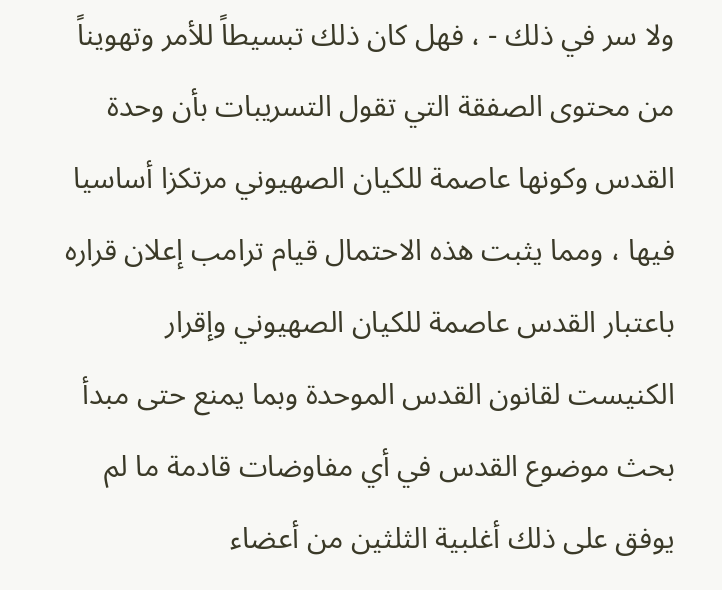ولا سر في ذلك - ، فهل كان ذلك تبسيطاً للأمر وتهويناً من محتوى الصفقة التي تقول التسريبات بأن وحدة القدس وكونها عاصمة للكيان الصهيوني مرتكزا أساسيا فيها ، ومما يثبت هذه الاحتمال قيام ترامب إعلان قراره باعتبار القدس عاصمة للكيان الصهيوني وإقرار الكنيست لقانون القدس الموحدة وبما يمنع حتى مبدأ بحث موضوع القدس في أي مفاوضات قادمة ما لم يوفق على ذلك أغلبية الثلثين من أعضاء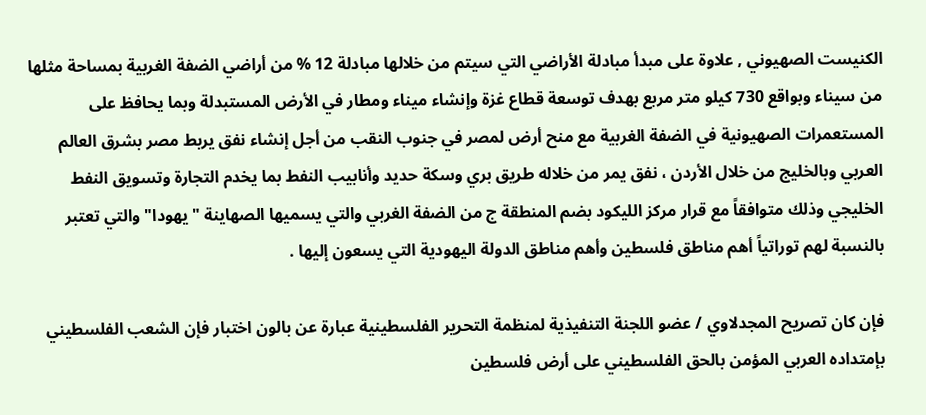الكنيست الصهيوني , علاوة على مبدأ مبادلة الأراضي التي سيتم من خلالها مبادلة 12 % من أراضي الضفة الغربية بمساحة مثلها من سيناء وبواقع 730 كيلو متر مربع بهدف توسعة قطاع غزة وإنشاء ميناء ومطار في الأرض المستبدلة وبما يحافظ على المستعمرات الصهيونية في الضفة الغربية مع منح أرض لمصر في جنوب النقب من أجل إنشاء نفق يربط مصر بشرق العالم العربي وبالخليج من خلال الأردن ، نفق يمر من خلاله طريق بري وسكة حديد وأنابيب النفط بما يخدم التجارة وتسويق النفط الخليجي وذلك متوافقاً مع قرار مركز الليكود بضم المنطقة ج من الضفة الغربي والتي يسميها الصهاينة " يهودا" والتي تعتبر بالنسبة لهم توراتياً أهم مناطق فلسطين وأهم مناطق الدولة اليهودية التي يسعون إليها .

فإن كان تصريح المجدلاوي / عضو اللجنة التنفيذية لمنظمة التحرير الفلسطينية عبارة عن بالون اختبار فإن الشعب الفلسطيني بإمتداده العربي المؤمن بالحق الفلسطيني على أرض فلسطين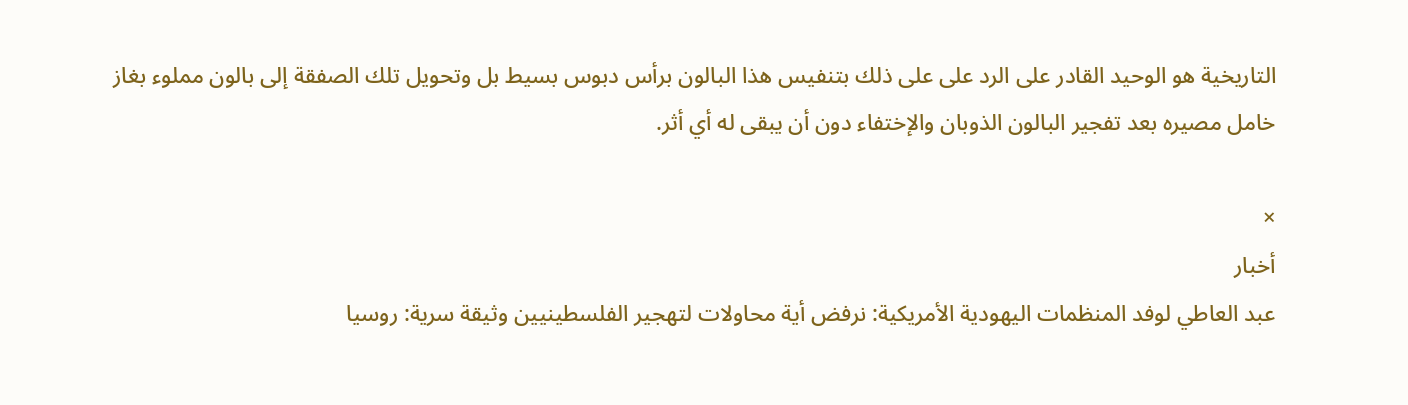التاريخية هو الوحيد القادر على الرد على على ذلك بتنفيس هذا البالون برأس دبوس بسيط بل وتحويل تلك الصفقة إلى بالون مملوء بغاز خامل مصيره بعد تفجير البالون الذوبان والإختفاء دون أن يبقى له أي أثر.

×
أخبار
عبد العاطي لوفد المنظمات اليهودية الأمريكية: نرفض أية محاولات لتهجير الفلسطينيين وثيقة سرية: روسيا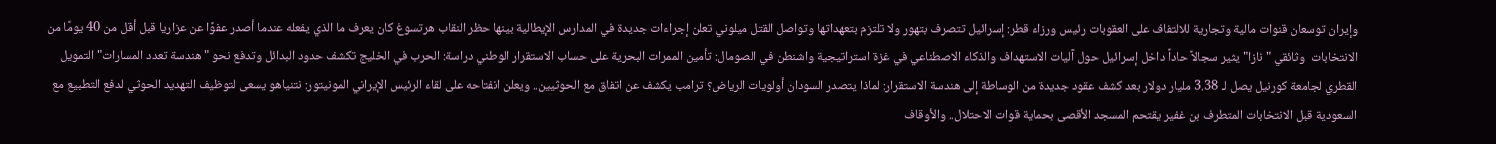وإيران توسعان قنوات مالية وتجارية للالتفاف على العقوبات رئيس ورزاء قطر: إسرائيل تتصرف بتهور ولا تلتزم بتعهداتها وتواصل القتل ميلوني تعلن إجراءات جديدة في المدارس الإيطالية بينها حظر النقاب هرتسوغ كان يعرف ما الذي يفعله عندما أصدر عفوًا عن عزاريا قبل أقل من 40 يومًا من الانتخابات  وثائقي "نازا" يثير سجالاً حاداً داخل إسرائيل حول آليات الاستهداف والذكاء الاصطناعي في غزة استراتيجية واشنطن في الصومال: تأمين الممرات البحرية على حساب الاستقرار الوطني دراسة: الحرب في الخليج تكشف حدود البدائل وتدفع نحو "هندسة تعدد المسارات" التمويل القطري لجامعة كورنيل يصل لـ 3.38 مليار دولار بعد كشف عقود جديدة من الوساطة إلى هندسة الاستقرار: لماذا يتصدر السودان أولويات الرياض؟ ترامب يكشف عن اتفاق مع الحوثيين.. ويعلن انفتاحه على لقاء الرئيس الإيراني المونيتور: نتنياهو يسعى لتوظيف التهديد الحوثي لدفع التطبيع مع السعودية قبل الانتخابات المتطرف بن غفير يقتحم المسجد الأقصى بحماية قوات الاحتلال.. والأوقاف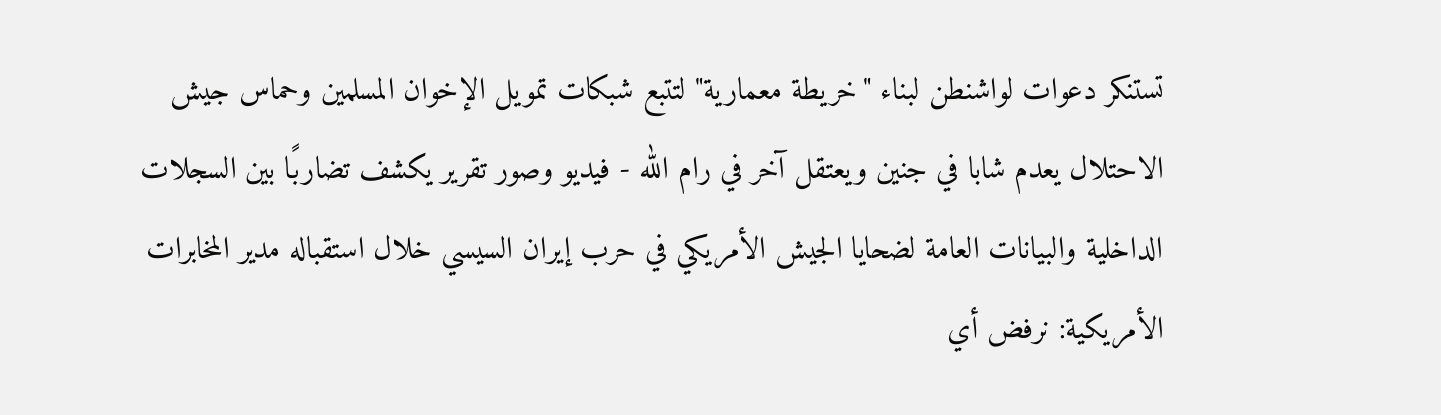تستنكر دعوات لواشنطن لبناء "خريطة معمارية" لتتبع شبكات تمويل الإخوان المسلمين وحماس جيش الاحتلال يعدم شابا في جنين ويعتقل آخر في رام الله - فيديو وصور تقرير يكشف تضاربًا بين السجلات الداخلية والبيانات العامة لضحايا الجيش الأمريكي في حرب إيران السيسي خلال استقباله مدير المخابرات الأمريكية: نرفض أي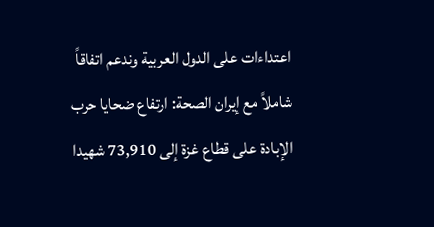اعتداءات على الدول العربية وندعم اتفاقاً شاملاً مع إيران الصحة: ارتفاع ضحايا حرب الإبادة على قطاع غزة إلى 73,910 شهيدا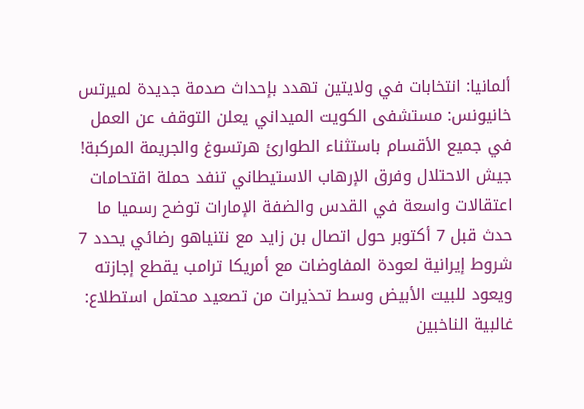ألمانيا: انتخابات في ولايتين تهدد بإحداث صدمة جديدة لميرتس خانيونس: مستشفى الكويت الميداني يعلن التوقف عن العمل في جميع الأقسام باستثناء الطوارئ هرتسوغ والجريمة المركبة! جيش الاحتلال وفرق الإرهاب الاستيطاني تنفد حملة اقتحامات اعتقالات واسعة في القدس والضفة الإمارات توضح رسميا ما حدث قبل 7 أكتوبر حول اتصال بن زايد مع نتنياهو رضائي يحدد 7 شروط إيرانية لعودة المفاوضات مع أمريكا ترامب يقطع إجازته ويعود للبيت الأبيض وسط تحذيرات من تصعيد محتمل استطلاع: غالبية الناخبين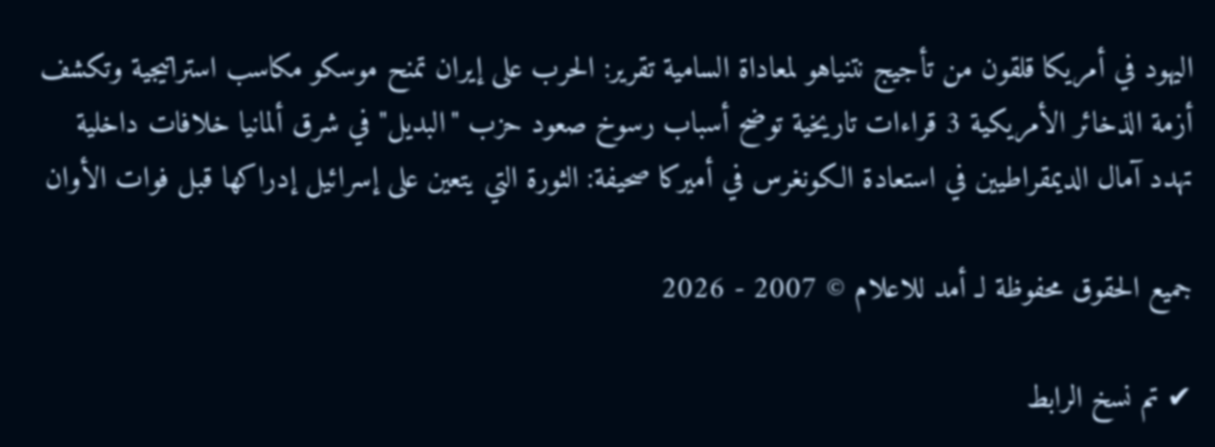اليهود في أمريكا قلقون من تأجيج نتنياهو لمعاداة السامية تقرير: الحرب على إيران تمنح موسكو مكاسب استراتيجية وتكشف أزمة الذخائر الأمريكية 3 قراءات تاريخية توضح أسباب رسوخ صعود حزب "البديل" في شرق ألمانيا خلافات داخلية تهدد آمال الديمقراطيين في استعادة الكونغرس في أميركا صحيفة: الثورة التي يتعين على إسرائيل إدراكها قبل فوات الأوان

جميع الحقوق محفوظة لـ أمد للاعلام © 2007 - 2026

✔ تم نسخ الرابط